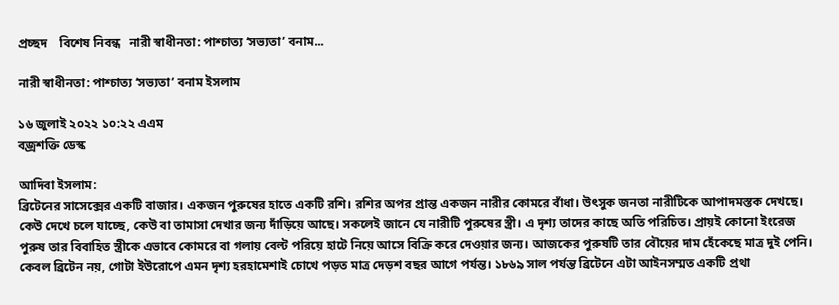প্রচ্ছদ    বিশেষ নিবন্ধ   নারী স্বাধীনতা: পাশ্চাত্য ‘সভ্যতা’ বনাম...

নারী স্বাধীনতা: পাশ্চাত্য ‘সভ্যতা’ বনাম ইসলাম

১৬ জুলাই ২০২২ ১০:২২ এএম
বজ্রশক্তি ডেস্ক

আদিবা ইসলাম:
ব্রিটেনের সাসেক্সের একটি বাজার। একজন পুরুষের হাতে একটি রশি। রশির অপর প্রান্ত একজন নারীর কোমরে বাঁধা। উৎসুক জনতা নারীটিকে আপাদমস্তক দেখছে। কেউ দেখে চলে যাচ্ছে, কেউ বা তামাসা দেখার জন্য দাঁড়িয়ে আছে। সকলেই জানে যে নারীটি পুরুষের স্ত্রী। এ দৃশ্য তাদের কাছে অতি পরিচিত। প্রায়ই কোনো ইংরেজ পুরুষ তার বিবাহিত স্ত্রীকে এভাবে কোমরে বা গলায় বেল্ট পরিয়ে হাটে নিয়ে আসে বিক্রি করে দেওয়ার জন্য। আজকের পুরুষটি তার বৌয়ের দাম হেঁকেছে মাত্র দুই পেনি। কেবল ব্রিটেন নয়, গোটা ইউরোপে এমন দৃশ্য হরহামেশাই চোখে পড়ত মাত্র দেড়শ বছর আগে পর্যন্ত। ১৮৬৯ সাল পর্যন্ত ব্রিটেনে এটা আইনসম্মত একটি প্রথা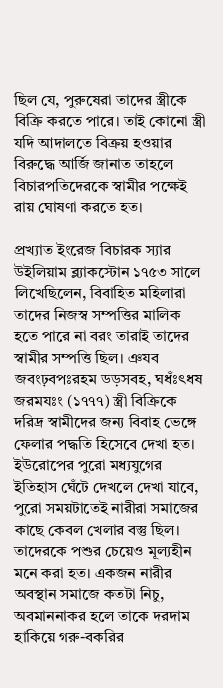ছিল যে, পুরুষেরা তাদের স্ত্রীকে বিক্রি করতে পারে। তাই কোনো স্ত্রী যদি আদালতে বিক্রয় হওয়ার বিরুদ্ধে আর্জি জানাত তাহলে বিচারপতিদেরকে স্বামীর পক্ষেই রায় ঘোষণা করতে হত।

প্রখ্যাত ইংরেজ বিচারক স্যার উইলিয়াম ব্ল্যাকস্টোন ১৭৫৩ সালে লিখেছিলেন, বিবাহিত মহিলারা তাদের নিজস্ব সম্পত্তির মালিক হতে পারে না বরং তারাই তাদের স্বামীর সম্পত্তি ছিল। ঞযব জবংঢ়বপঃরহম ডড়সবহ, ঘধঃঁৎধষ জরমযঃং (১৭৭৭) স্ত্রী বিক্রিকে দরিদ্র স্বামীদের জন্য বিবাহ ভেঙ্গে ফেলার পদ্ধতি হিসেবে দেখা হত। ইউরোপের পুরো মধ্যযুগের ইতিহাস ঘেঁটে দেখলে দেখা যাবে, পুরো সময়টাতেই নারীরা সমাজের কাছে কেবল খেলার বস্তু ছিল। তাদেরকে পশুর চেয়েও মূল্যহীন মনে করা হত। একজন নারীর অবস্থান সমাজে কতটা নিচু, অবমাননাকর হলে তাকে দরদাম হাকিয়ে গরু-বকরির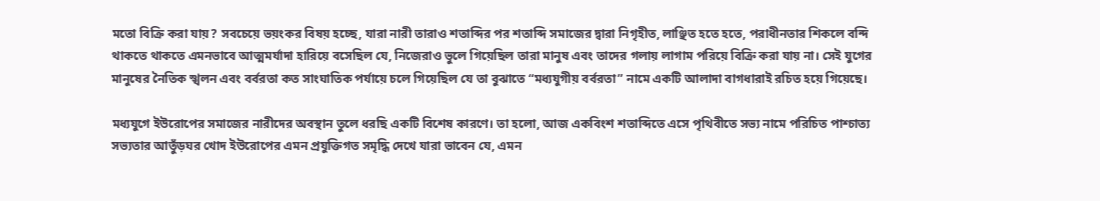মতো বিক্রি করা যায়? সবচেয়ে ভয়ংকর বিষয় হচ্ছে, যারা নারী তারাও শতাব্দির পর শতাব্দি সমাজের দ্বারা নিগৃহীত, লাঞ্ছিত হতে হতে, পরাধীনতার শিকলে বন্দি থাকতে থাকতে এমনভাবে আত্মমর্যাদা হারিয়ে বসেছিল যে, নিজেরাও ভুলে গিয়েছিল তারা মানুষ এবং তাদের গলায় লাগাম পরিয়ে বিক্রি করা যায় না। সেই যুগের মানুষের নৈতিক স্খলন এবং বর্বরতা কত সাংঘাতিক পর্যায়ে চলে গিয়েছিল যে তা বুঝাতে “মধ্যযুগীয় বর্বরতা” নামে একটি আলাদা বাগধারাই রচিত হয়ে গিয়েছে।

মধ্যযুগে ইউরোপের সমাজের নারীদের অবস্থান তুলে ধরছি একটি বিশেষ কারণে। তা হলো, আজ একবিংশ শতাব্দিতে এসে পৃথিবীতে সভ্য নামে পরিচিত পাশ্চাত্য সভ্যতার আতুঁড়ঘর খোদ ইউরোপের এমন প্রযুক্তিগত সমৃদ্ধি দেখে যারা ভাবেন যে, এমন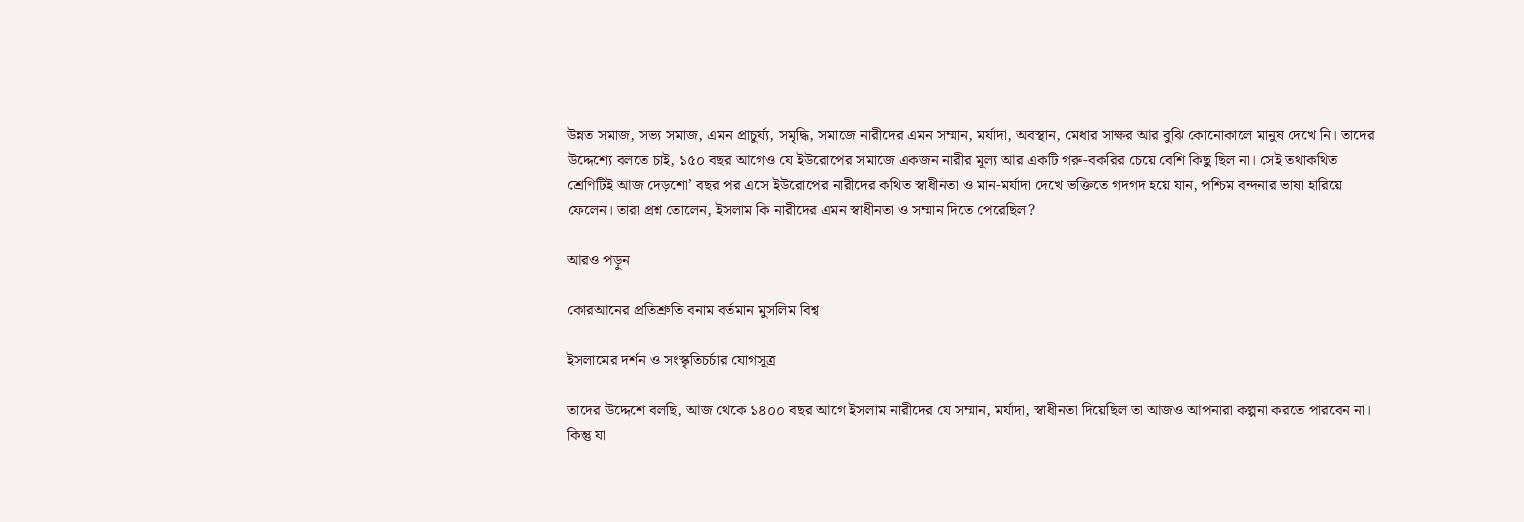উন্নত সমাজ, সভ্য সমাজ, এমন প্রাচুর্য্য, সমৃদ্ধি, সমাজে নারীদের এমন সম্মান, মর্যাদা, অবস্থান, মেধার সাক্ষর আর বুঝি কোনোকালে মানুষ দেখে নি। তাদের উদ্দেশ্যে বলতে চাই, ১৫০ বছর আগেও যে ইউরোপের সমাজে একজন নারীর মূল্য আর একটি গরু-বকরির চেয়ে বেশি কিছু ছিল না। সেই তথাকথিত শ্রেণিটিই আজ দেড়শো’ বছর পর এসে ইউরোপের নারীদের কথিত স্বাধীনতা ও মান-মর্যাদা দেখে ভক্তিতে গদগদ হয়ে যান, পশ্চিম বন্দনার ভাষা হারিয়ে ফেলেন। তারা প্রশ্ন তোলেন, ইসলাম কি নারীদের এমন স্বাধীনতা ও সম্মান দিতে পেরেছিল?

আরও পড়ুন

কোরআনের প্রতিশ্রুতি বনাম বর্তমান মুসলিম বিশ্ব

ইসলামের দর্শন ও সংস্কৃতিচর্চার যোগসূত্র

তাদের উদ্দেশে বলছি, আজ থেকে ১৪০০ বছর আগে ইসলাম নারীদের যে সম্মান, মর্যাদা, স্বাধীনতা দিয়েছিল তা আজও আপনারা কল্পনা করতে পারবেন না। কিন্তু যা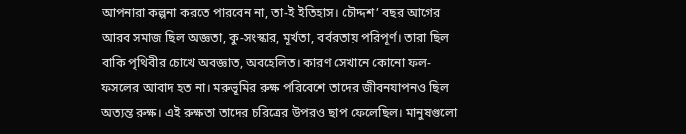আপনারা কল্পনা করতে পারবেন না, তা-ই ইতিহাস। চৌদ্দশ’ বছর আগের আরব সমাজ ছিল অজ্ঞতা, কু-সংস্কার, মূর্খতা, বর্বরতায় পরিপূর্ণ। তারা ছিল বাকি পৃথিবীর চোখে অবজ্ঞাত, অবহেলিত। কারণ সেখানে কোনো ফল-ফসলের আবাদ হত না। মরুভূমির রুক্ষ পরিবেশে তাদের জীবনযাপনও ছিল অত্যন্ত রুক্ষ। এই রুক্ষতা তাদের চরিত্রের উপরও ছাপ ফেলেছিল। মানুষগুলো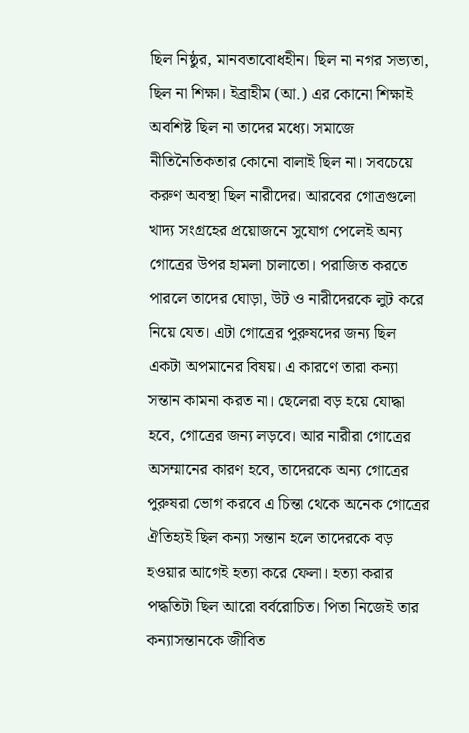ছিল নিষ্ঠুর, মানবতাবোধহীন। ছিল না নগর সভ্যতা, ছিল না শিক্ষা। ইব্রাহীম (আ.) এর কোনো শিক্ষাই অবশিষ্ট ছিল না তাদের মধ্যে। সমাজে নীতিনৈতিকতার কোনো বালাই ছিল না। সবচেয়ে করুণ অবস্থা ছিল নারীদের। আরবের গোত্রগুলো খাদ্য সংগ্রহের প্রয়োজনে সুযোগ পেলেই অন্য গোত্রের উপর হামলা চালাতো। পরাজিত করতে পারলে তাদের ঘোড়া, উট ও নারীদেরকে লুট করে নিয়ে যেত। এটা গোত্রের পুরুষদের জন্য ছিল একটা অপমানের বিষয়। এ কারণে তারা কন্যা সন্তান কামনা করত না। ছেলেরা বড় হয়ে যোদ্ধা হবে, গোত্রের জন্য লড়বে। আর নারীরা গোত্রের অসম্মানের কারণ হবে, তাদেরকে অন্য গোত্রের পুরুষরা ভোগ করবে এ চিন্তা থেকে অনেক গোত্রের ঐতিহ্যই ছিল কন্যা সন্তান হলে তাদেরকে বড় হওয়ার আগেই হত্যা করে ফেলা। হত্যা করার পদ্ধতিটা ছিল আরো বর্বরোচিত। পিতা নিজেই তার কন্যাসন্তানকে জীবিত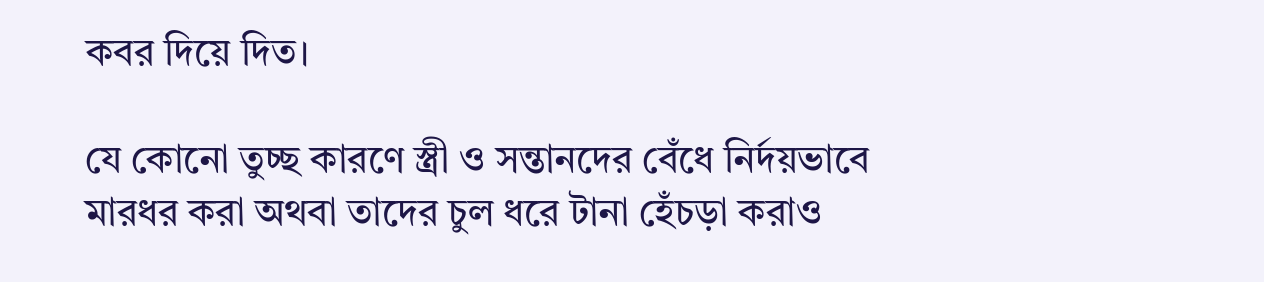কবর দিয়ে দিত।

যে কোনো তুচ্ছ কারণে স্ত্রী ও সন্তানদের বেঁধে নির্দয়ভাবে মারধর করা অথবা তাদের চুল ধরে টানা হেঁচড়া করাও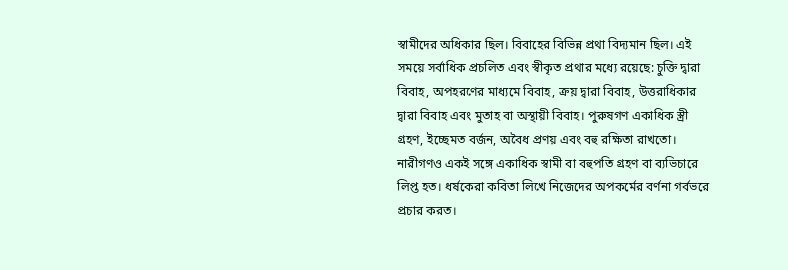স্বামীদের অধিকার ছিল। বিবাহের বিভিন্ন প্রথা বিদ্যমান ছিল। এই সময়ে সর্বাধিক প্রচলিত এবং স্বীকৃত প্রথার মধ্যে রয়েছে: চুক্তি দ্বারা বিবাহ, অপহরণের মাধ্যমে বিবাহ, ক্রয় দ্বারা বিবাহ, উত্তরাধিকার দ্বারা বিবাহ এবং মুতাহ বা অস্থায়ী বিবাহ। পুরুষগণ একাধিক স্ত্রী গ্রহণ, ইচ্ছেমত বর্জন, অবৈধ প্রণয় এবং বহু রক্ষিতা রাখতো। নারীগণও একই সঙ্গে একাধিক স্বামী বা বহুপতি গ্রহণ বা ব্যভিচারে লিপ্ত হত। ধর্ষকেরা কবিতা লিখে নিজেদের অপকর্মের বর্ণনা গর্বভরে প্রচার করত।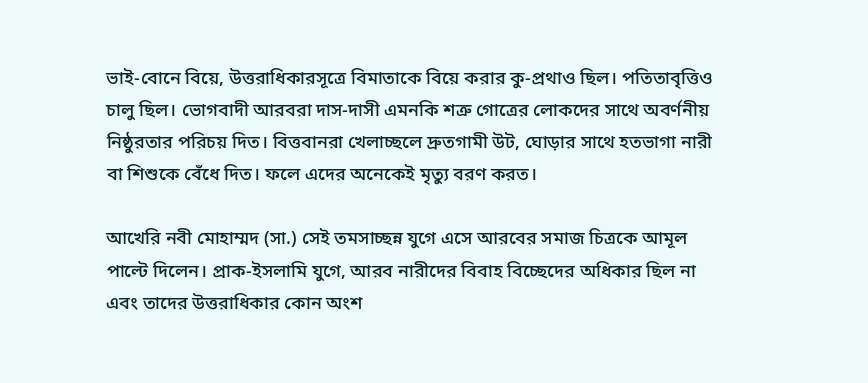ভাই-বোনে বিয়ে, উত্তরাধিকারসূত্রে বিমাতাকে বিয়ে করার কু-প্রথাও ছিল। পতিতাবৃত্তিও চালু ছিল। ভোগবাদী আরবরা দাস-দাসী এমনকি শত্রু গোত্রের লোকদের সাথে অবর্ণনীয় নিষ্ঠুরতার পরিচয় দিত। বিত্তবানরা খেলাচ্ছলে দ্রুতগামী উট, ঘোড়ার সাথে হতভাগা নারী বা শিশুকে বেঁধে দিত। ফলে এদের অনেকেই মৃত্যু বরণ করত।

আখেরি নবী মোহাম্মদ (সা.) সেই তমসাচ্ছন্ন যুগে এসে আরবের সমাজ চিত্রকে আমূল পাল্টে দিলেন। প্রাক-ইসলামি যুগে, আরব নারীদের বিবাহ বিচ্ছেদের অধিকার ছিল না এবং তাদের উত্তরাধিকার কোন অংশ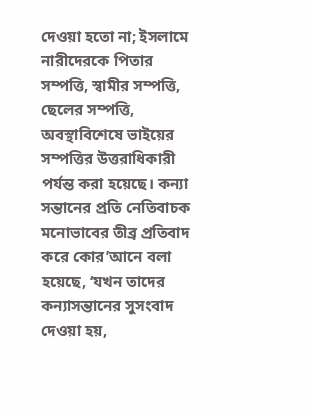দেওয়া হতো না; ইসলামে নারীদেরকে পিতার সম্পত্তি, স্বামীর সম্পত্তি, ছেলের সম্পত্তি, অবস্থাবিশেষে ভাইয়ের সম্পত্তির উত্তরাধিকারী পর্যন্ত করা হয়েছে। কন্যা সন্তানের প্রতি নেতিবাচক মনোভাবের তীব্র প্রতিবাদ করে কোর’আনে বলা হয়েছে, ‘যখন তাদের কন্যাসন্তানের সুসংবাদ দেওয়া হয়,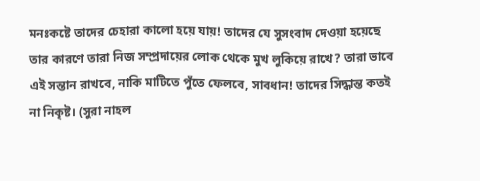মনঃকষ্টে তাদের চেহারা কালো হয়ে যায়! তাদের যে সুসংবাদ দেওয়া হয়েছে তার কারণে তারা নিজ সম্প্রদায়ের লোক থেকে মুখ লুকিয়ে রাখে? তারা ভাবে এই সন্তান রাখবে, নাকি মাটিতে পুঁতে ফেলবে, সাবধান! তাদের সিদ্ধান্ত কতই না নিকৃষ্ট। (সুরা নাহল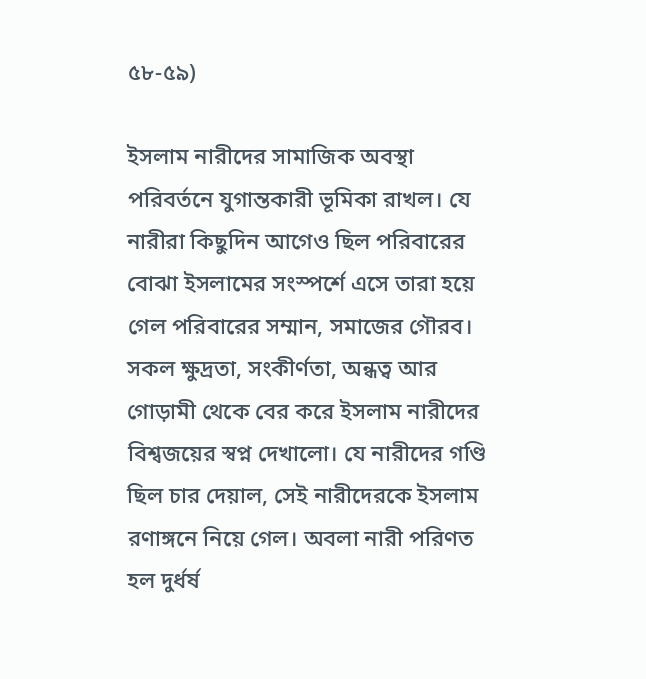৫৮-৫৯)

ইসলাম নারীদের সামাজিক অবস্থা পরিবর্তনে যুগান্তকারী ভূমিকা রাখল। যে নারীরা কিছুদিন আগেও ছিল পরিবারের বোঝা ইসলামের সংস্পর্শে এসে তারা হয়ে গেল পরিবারের সম্মান, সমাজের গৌরব। সকল ক্ষুদ্রতা, সংকীর্ণতা, অন্ধত্ব আর গোড়ামী থেকে বের করে ইসলাম নারীদের বিশ্বজয়ের স্বপ্ন দেখালো। যে নারীদের গণ্ডি ছিল চার দেয়াল, সেই নারীদেরকে ইসলাম রণাঙ্গনে নিয়ে গেল। অবলা নারী পরিণত হল দুর্ধর্ষ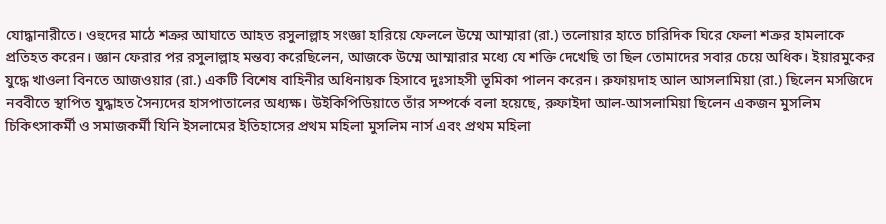যোদ্ধানারীতে। ওহুদের মাঠে শত্রুর আঘাতে আহত রসুলাল্লাহ সংজ্ঞা হারিয়ে ফেললে উম্মে আম্মারা (রা.) তলোয়ার হাতে চারিদিক ঘিরে ফেলা শত্রুর হামলাকে প্রতিহত করেন। জ্ঞান ফেরার পর রসুলাল্লাহ মন্তব্য করেছিলেন, আজকে উম্মে আম্মারার মধ্যে যে শক্তি দেখেছি তা ছিল তোমাদের সবার চেয়ে অধিক। ইয়ারমুকের যুদ্ধে খাওলা বিনতে আজওয়ার (রা.) একটি বিশেষ বাহিনীর অধিনায়ক হিসাবে দুঃসাহসী ভূমিকা পালন করেন। রুফায়দাহ আল আসলামিয়া (রা.) ছিলেন মসজিদে নববীতে স্থাপিত যুদ্ধাহত সৈন্যদের হাসপাতালের অধ্যক্ষ। উইকিপিডিয়াতে তাঁর সম্পর্কে বলা হয়েছে, রুফাইদা আল-আসলামিয়া ছিলেন একজন মুসলিম চিকিৎসাকর্মী ও সমাজকর্মী যিনি ইসলামের ইতিহাসের প্রথম মহিলা মুসলিম নার্স এবং প্রথম মহিলা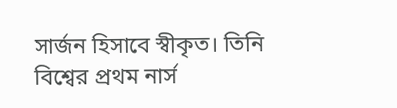সার্জন হিসাবে স্বীকৃত। তিনি বিশ্বের প্রথম নার্স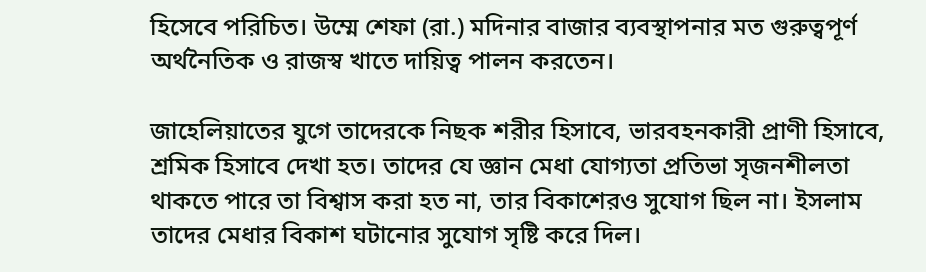হিসেবে পরিচিত। উম্মে শেফা (রা.) মদিনার বাজার ব্যবস্থাপনার মত গুরুত্বপূর্ণ অর্থনৈতিক ও রাজস্ব খাতে দায়িত্ব পালন করতেন।

জাহেলিয়াতের যুগে তাদেরকে নিছক শরীর হিসাবে, ভারবহনকারী প্রাণী হিসাবে, শ্রমিক হিসাবে দেখা হত। তাদের যে জ্ঞান মেধা যোগ্যতা প্রতিভা সৃজনশীলতা থাকতে পারে তা বিশ্বাস করা হত না, তার বিকাশেরও সুযোগ ছিল না। ইসলাম তাদের মেধার বিকাশ ঘটানোর সুযোগ সৃষ্টি করে দিল।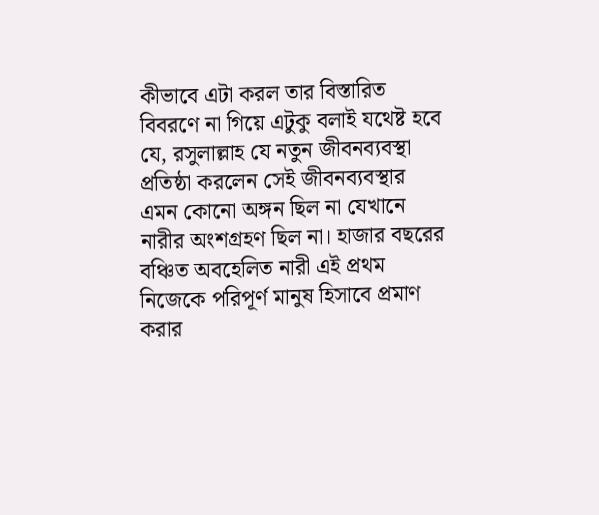কীভাবে এটা করল তার বিস্তারিত বিবরণে না গিয়ে এটুকু বলাই যথেষ্ট হবে যে, রসুলাল্লাহ যে নতুন জীবনব্যবস্থা প্রতিষ্ঠা করলেন সেই জীবনব্যবস্থার এমন কোনো অঙ্গন ছিল না যেখানে নারীর অংশগ্রহণ ছিল না। হাজার বছরের বঞ্চিত অবহেলিত নারী এই প্রথম নিজেকে পরিপূর্ণ মানুষ হিসাবে প্রমাণ করার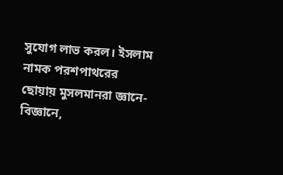সুযোগ লাভ করল। ইসলাম নামক পরশপাথরের ছোয়ায় মুসলমানরা জ্ঞানে-বিজ্ঞানে,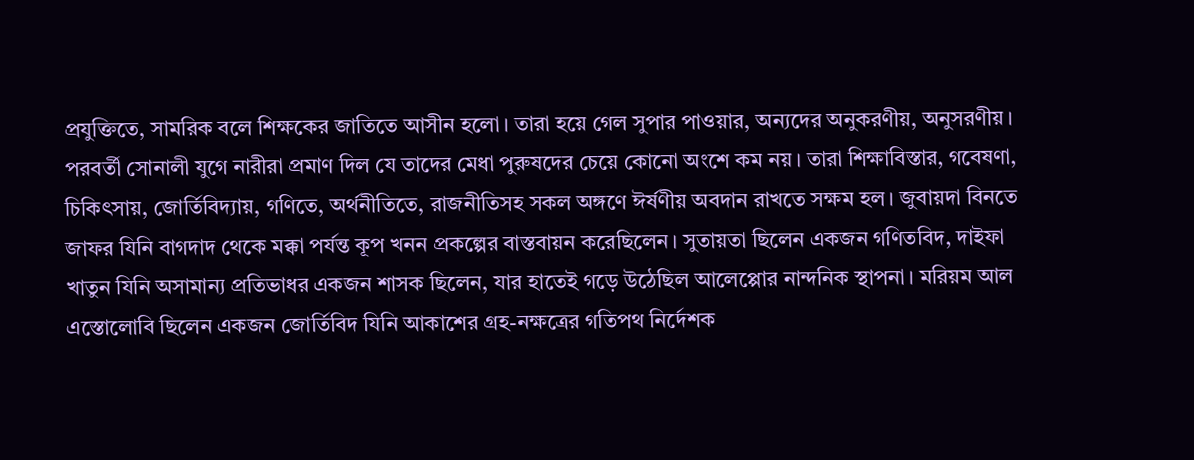প্রযুক্তিতে, সামরিক বলে শিক্ষকের জাতিতে আসীন হলো। তারা হয়ে গেল সুপার পাওয়ার, অন্যদের অনুকরণীয়, অনুসরণীয়। পরবর্তী সোনালী যুগে নারীরা প্রমাণ দিল যে তাদের মেধা পুরুষদের চেয়ে কোনো অংশে কম নয়। তারা শিক্ষাবিস্তার, গবেষণা, চিকিৎসায়, জোর্তিবিদ্যায়, গণিতে, অর্থনীতিতে, রাজনীতিসহ সকল অঙ্গণে ঈর্ষণীয় অবদান রাখতে সক্ষম হল। জুবায়দা বিনতে জাফর যিনি বাগদাদ থেকে মক্কা পর্যন্ত কূপ খনন প্রকল্পের বাস্তবায়ন করেছিলেন। সুতায়তা ছিলেন একজন গণিতবিদ, দাইফা খাতুন যিনি অসামান্য প্রতিভাধর একজন শাসক ছিলেন, যার হাতেই গড়ে উঠেছিল আলেপ্পোর নান্দনিক স্থাপনা। মরিয়ম আল এস্তোলোবি ছিলেন একজন জোর্তিবিদ যিনি আকাশের গ্রহ-নক্ষত্রের গতিপথ নির্দেশক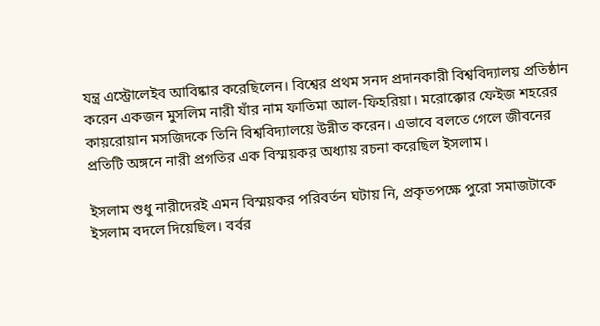যন্ত্র এস্ট্রোলেইব আবিষ্কার করেছিলেন। বিশ্বের প্রথম সনদ প্রদানকারী বিশ্ববিদ্যালয় প্রতিষ্ঠান করেন একজন মুসলিম নারী যাঁর নাম ফাতিমা আল-ফিহরিয়া। মরোক্কোর ফেইজ শহরের কায়রোয়ান মসজিদকে তিনি বিশ্ববিদ্যালয়ে উন্নীত করেন। এভাবে বলতে গেলে জীবনের প্রতিটি অঙ্গনে নারী প্রগতির এক বিস্ময়কর অধ্যায় রচনা করেছিল ইসলাম।

ইসলাম শুধু নারীদেরই এমন বিস্ময়কর পরিবর্তন ঘটায় নি, প্রকৃতপক্ষে পুরো সমাজটাকে ইসলাম বদলে দিয়েছিল। বর্বর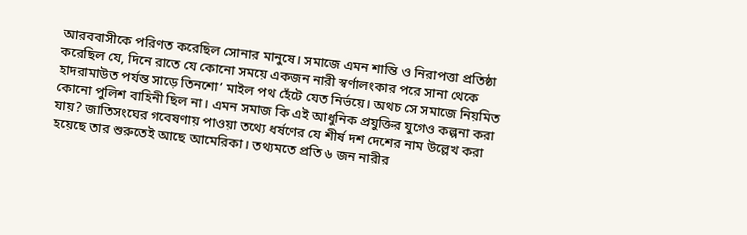আরববাসীকে পরিণত করেছিল সোনার মানুষে। সমাজে এমন শান্তি ও নিরাপত্তা প্রতিষ্ঠা করেছিল যে, দিনে রাতে যে কোনো সময়ে একজন নারী স্বর্ণালংকার পরে সানা থেকে হাদরামাউত পর্যন্ত সাড়ে তিনশো’ মাইল পথ হেঁটে যেত নির্ভয়ে। অথচ সে সমাজে নিয়মিত কোনো পুলিশ বাহিনী ছিল না। এমন সমাজ কি এই আধুনিক প্রযুক্তির যুগেও কল্পনা করা যায়? জাতিসংঘের গবেষণায় পাওয়া তথ্যে ধর্ষণের যে শীর্ষ দশ দেশের নাম উল্লেখ করা হয়েছে তার শুরুতেই আছে আমেরিকা। তথ্যমতে প্রতি ৬ জন নারীর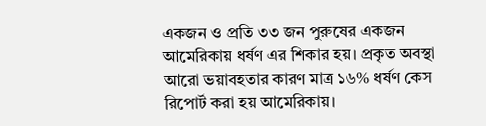একজন ও প্রতি ৩৩ জন পুরুষের একজন আমেরিকায় ধর্ষণ এর শিকার হয়। প্রকৃত অবস্থা আরো ভয়াবহতার কারণ মাত্র ১৬% ধর্ষণ কেস রিপোর্ট করা হয় আমেরিকায়।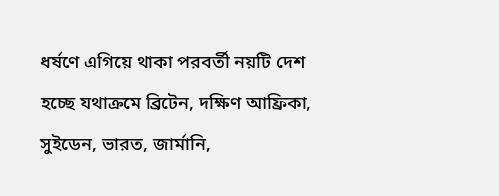ধর্ষণে এগিয়ে থাকা পরবর্তী নয়টি দেশ হচ্ছে যথাক্রমে ব্রিটেন, দক্ষিণ আফ্রিকা, সুইডেন, ভারত, জার্মানি,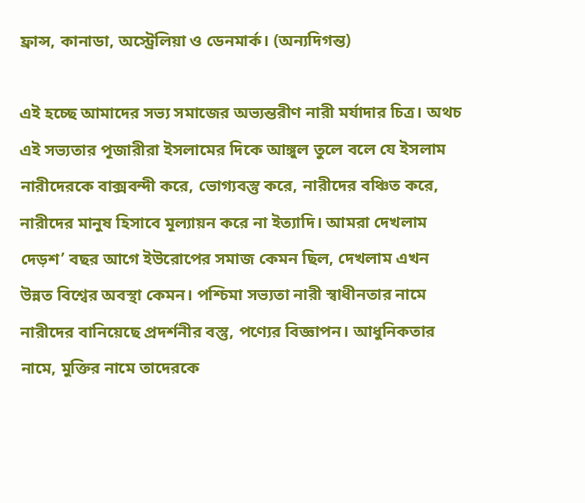ফ্রান্স, কানাডা, অস্ট্রেলিয়া ও ডেনমার্ক। (অন্যদিগন্ত)

এই হচ্ছে আমাদের সভ্য সমাজের অভ্যন্তরীণ নারী মর্যাদার চিত্র। অথচ এই সভ্যতার পূজারীরা ইসলামের দিকে আঙ্গুল তুলে বলে যে ইসলাম নারীদেরকে বাক্সবন্দী করে, ভোগ্যবস্তু করে, নারীদের বঞ্চিত করে, নারীদের মানুষ হিসাবে মূল্যায়ন করে না ইত্যাদি। আমরা দেখলাম দেড়শ’ বছর আগে ইউরোপের সমাজ কেমন ছিল, দেখলাম এখন উন্নত বিশ্বের অবস্থা কেমন। পশ্চিমা সভ্যতা নারী স্বাধীনতার নামে নারীদের বানিয়েছে প্রদর্শনীর বস্তু, পণ্যের বিজ্ঞাপন। আধুনিকতার নামে, মুক্তির নামে তাদেরকে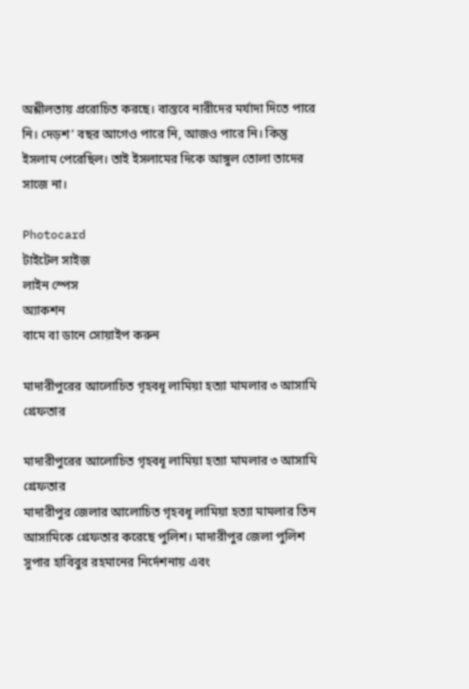অশ্লীলতায় প্ররোচিত করছে। বাস্তবে নারীদের মর্যাদা দিতে পারে নি। দেড়শ’ বছর আগেও পারে নি, আজও পারে নি। কিন্তু ইসলাম পেরেছিল। তাই ইসলামের দিকে আঙ্গুল তোলা তাদের সাজে না।

Photocard
টাইটেল সাইজ
লাইন স্পেস
অ্যাকশন
বামে বা ডানে সোয়াইপ করুন

মাদারীপুরের আলোচিত গৃহবধূ লামিয়া হত্যা মামলার ৩ আসামি গ্রেফতার

মাদারীপুরের আলোচিত গৃহবধূ লামিয়া হত্যা মামলার ৩ আসামি গ্রেফতার
মাদারীপুর জেলার আলোচিত গৃহবধূ লামিয়া হত্যা মামলার তিন আসামিকে গ্রেফতার করেছে পুলিশ। মাদারীপুর জেলা পুলিশ সুপার হাবিবুর রহমানের নির্দেশনায় এবং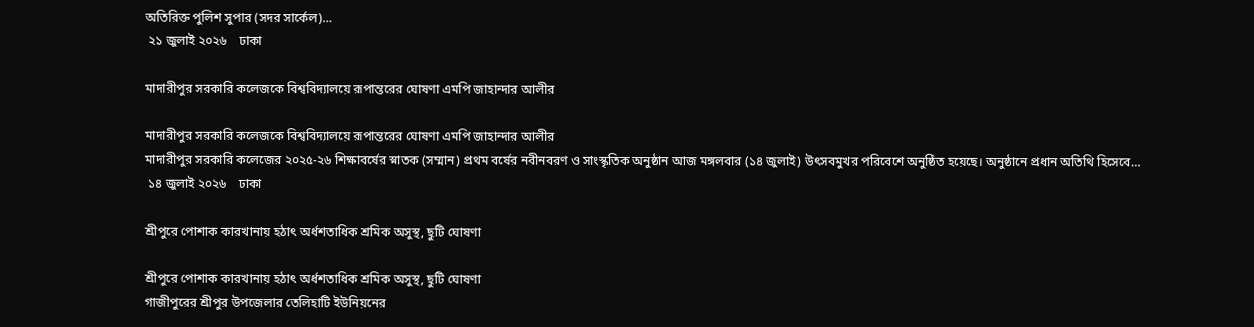অতিরিক্ত পুলিশ সুপার (সদর সার্কেল)…
 ২১ জুলাই ২০২৬    ঢাকা

মাদারীপুর সরকারি কলেজকে বিশ্ববিদ্যালয়ে রূপান্তরের ঘোষণা এমপি জাহান্দার আলীর

মাদারীপুর সরকারি কলেজকে বিশ্ববিদ্যালয়ে রূপান্তরের ঘোষণা এমপি জাহান্দার আলীর
মাদারীপুর সরকারি কলেজের ২০২৫-২৬ শিক্ষাবর্ষের স্নাতক (সম্মান) প্রথম বর্ষের নবীনবরণ ও সাংস্কৃতিক অনুষ্ঠান আজ মঙ্গলবার (১৪ জুলাই) উৎসবমুখর পরিবেশে অনুষ্ঠিত হয়েছে। অনুষ্ঠানে প্রধান অতিথি হিসেবে…
 ১৪ জুলাই ২০২৬    ঢাকা

শ্রীপুরে পোশাক কারখানায় হঠাৎ অর্ধশতাধিক শ্রমিক অসুস্থ, ছুটি ঘোষণা

শ্রীপুরে পোশাক কারখানায় হঠাৎ অর্ধশতাধিক শ্রমিক অসুস্থ, ছুটি ঘোষণা
গাজীপুরের শ্রীপুর উপজেলার তেলিহাটি ইউনিয়নের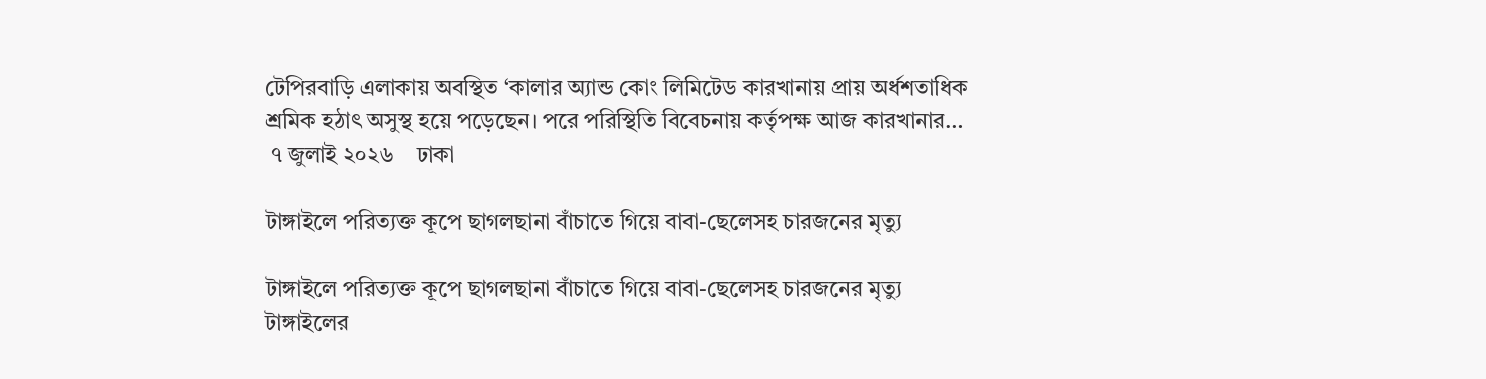টেপিরবাড়ি এলাকায় অবস্থিত ‘কালার অ্যান্ড কোং লিমিটেড কারখানায় প্রায় অর্ধশতাধিক শ্রমিক হঠাৎ অসুস্থ হয়ে পড়েছেন। পরে পরিস্থিতি বিবেচনায় কর্তৃপক্ষ আজ কারখানার…
 ৭ জুলাই ২০২৬    ঢাকা

টাঙ্গাইলে পরিত্যক্ত কূপে ছাগলছানা বাঁচাতে গিয়ে বাবা-ছেলেসহ চারজনের মৃত্যু

টাঙ্গাইলে পরিত্যক্ত কূপে ছাগলছানা বাঁচাতে গিয়ে বাবা-ছেলেসহ চারজনের মৃত্যু
টাঙ্গাইলের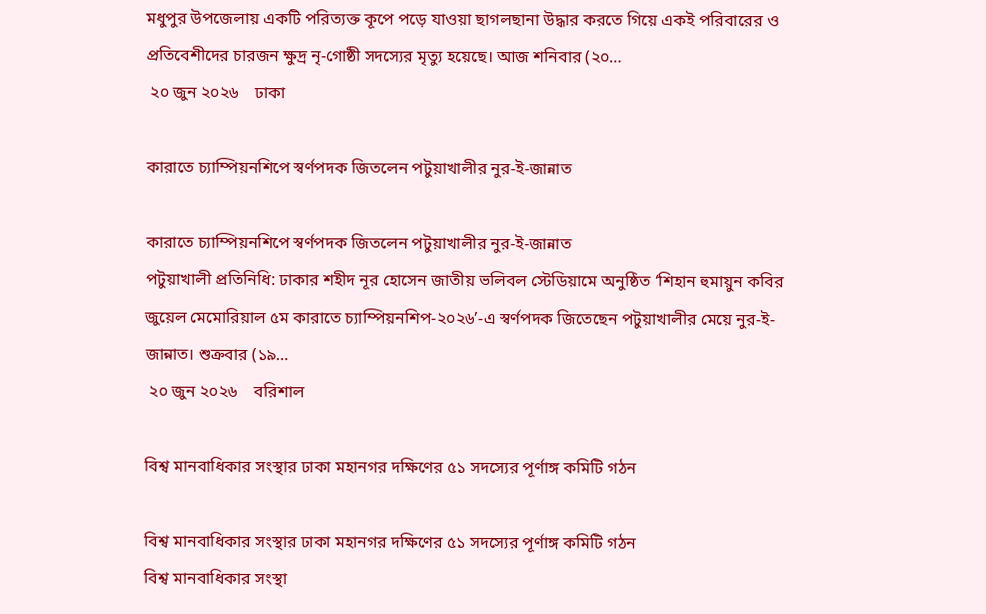মধুপুর উপজেলায় একটি পরিত্যক্ত কূপে পড়ে যাওয়া ছাগলছানা উদ্ধার করতে গিয়ে একই পরিবারের ও প্রতিবেশীদের চারজন ক্ষুদ্র নৃ-গোষ্ঠী সদস্যের মৃত্যু হয়েছে। আজ শনিবার (২০…
 ২০ জুন ২০২৬    ঢাকা

কারাতে চ্যাম্পিয়নশিপে স্বর্ণপদক জিতলেন পটুয়াখালীর নুর-ই-জান্নাত

কারাতে চ্যাম্পিয়নশিপে স্বর্ণপদক জিতলেন পটুয়াখালীর নুর-ই-জান্নাত
পটুয়াখালী প্রতিনিধি: ঢাকার শহীদ নূর হোসেন জাতীয় ভলিবল স্টেডিয়ামে অনুষ্ঠিত ‘শিহান হুমায়ুন কবির জুয়েল মেমোরিয়াল ৫ম কারাতে চ্যাম্পিয়নশিপ-২০২৬’-এ স্বর্ণপদক জিতেছেন পটুয়াখালীর মেয়ে নুর-ই-জান্নাত। শুক্রবার (১৯…
 ২০ জুন ২০২৬    বরিশাল

বিশ্ব মানবাধিকার সংস্থার ঢাকা মহানগর দক্ষিণের ৫১ সদস্যের পূর্ণাঙ্গ কমিটি গঠন

বিশ্ব মানবাধিকার সংস্থার ঢাকা মহানগর দক্ষিণের ৫১ সদস্যের পূর্ণাঙ্গ কমিটি গঠন
বিশ্ব মানবাধিকার সংস্থা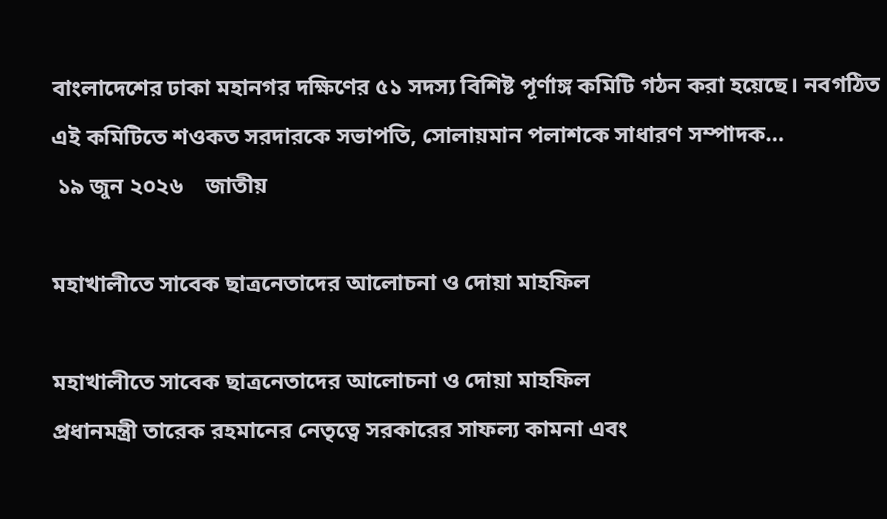বাংলাদেশের ঢাকা মহানগর দক্ষিণের ৫১ সদস্য বিশিষ্ট পূর্ণাঙ্গ কমিটি গঠন করা হয়েছে। নবগঠিত এই কমিটিতে শওকত সরদারকে সভাপতি, সোলায়মান পলাশকে সাধারণ সম্পাদক…
 ১৯ জুন ২০২৬    জাতীয়

মহাখালীতে সাবেক ছাত্রনেতাদের আলোচনা ও দোয়া মাহফিল

মহাখালীতে সাবেক ছাত্রনেতাদের আলোচনা ও দোয়া মাহফিল
প্রধানমন্ত্রী তারেক রহমানের নেতৃত্বে সরকারের সাফল্য কামনা এবং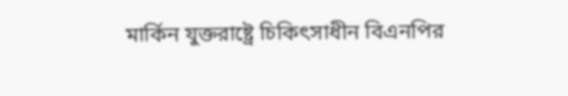মার্কিন যুক্তরাষ্ট্রে চিকিৎসাধীন বিএনপির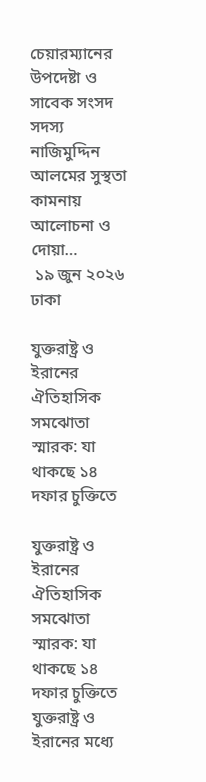চেয়ারম্যানের উপদেষ্টা ও সাবেক সংসদ সদস্য নাজিমুদ্দিন আলমের সুস্থতা কামনায় আলোচনা ও দোয়া…
 ১৯ জুন ২০২৬    ঢাকা

যুক্তরাষ্ট্র ও ইরানের ঐতিহাসিক সমঝোতা স্মারক: যা থাকছে ১৪ দফার চুক্তিতে

যুক্তরাষ্ট্র ও ইরানের ঐতিহাসিক সমঝোতা স্মারক: যা থাকছে ১৪ দফার চুক্তিতে
যুক্তরাষ্ট্র ও ইরানের মধ্যে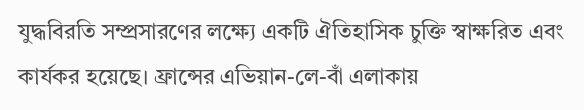যুদ্ধবিরতি সম্প্রসারণের লক্ষ্যে একটি ঐতিহাসিক চুক্তি স্বাক্ষরিত এবং কার্যকর হয়েছে। ফ্রান্সের এভিয়ান-লে-বাঁ এলাকায়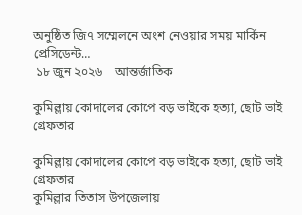অনুষ্ঠিত জি৭ সম্মেলনে অংশ নেওয়ার সময় মার্কিন প্রেসিডেন্ট…
 ১৮ জুন ২০২৬    আন্তর্জাতিক

কুমিল্লায় কোদালের কোপে বড় ভাইকে হত্যা, ছোট ভাই গ্রেফতার

কুমিল্লায় কোদালের কোপে বড় ভাইকে হত্যা, ছোট ভাই গ্রেফতার
কুমিল্লার তিতাস উপজেলায়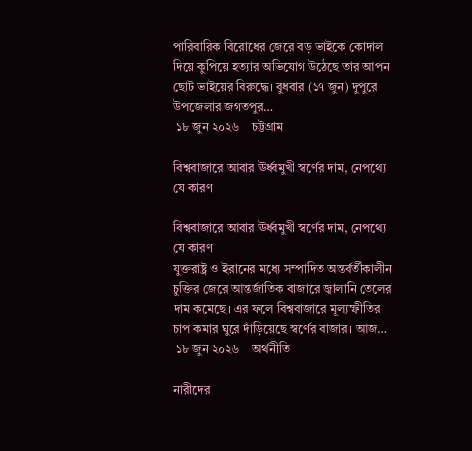পারিবারিক বিরোধের জেরে বড় ভাইকে কোদাল দিয়ে কুপিয়ে হত্যার অভিযোগ উঠেছে তার আপন ছোট ভাইয়ের বিরুদ্ধে। বুধবার (১৭ জুন) দুপুরে উপজেলার জগতপুর…
 ১৮ জুন ২০২৬    চট্টগ্রাম

বিশ্ববাজারে আবার ঊর্ধ্বমুখী স্বর্ণের দাম, নেপথ্যে যে কারণ

বিশ্ববাজারে আবার ঊর্ধ্বমুখী স্বর্ণের দাম, নেপথ্যে যে কারণ
যুক্তরাষ্ট্র ও ইরানের মধ্যে সম্পাদিত অন্তর্বর্তীকালীন চুক্তির জেরে আন্তর্জাতিক বাজারে জ্বালানি তেলের দাম কমেছে। এর ফলে বিশ্ববাজারে মূল্যস্ফীতির চাপ কমার ঘুরে দাঁড়িয়েছে স্বর্ণের বাজার। আজ…
 ১৮ জুন ২০২৬    অর্থনীতি

নারীদের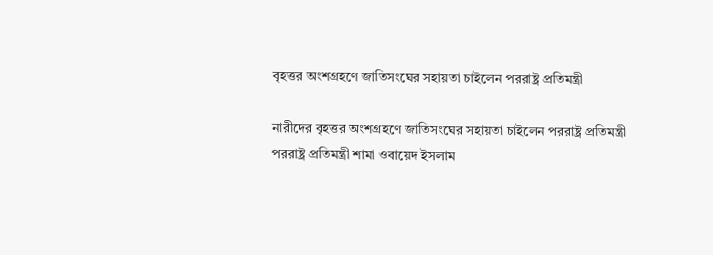বৃহত্তর অংশগ্রহণে জাতিসংঘের সহায়তা চাইলেন পররাষ্ট্র প্রতিমন্ত্রী

নারীদের বৃহত্তর অংশগ্রহণে জাতিসংঘের সহায়তা চাইলেন পররাষ্ট্র প্রতিমন্ত্রী
পররাষ্ট্র প্রতিমন্ত্রী শামা ওবায়েদ ইসলাম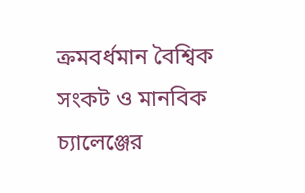ক্রমবর্ধমান বৈশ্বিক সংকট ও মানবিক চ্যালেঞ্জের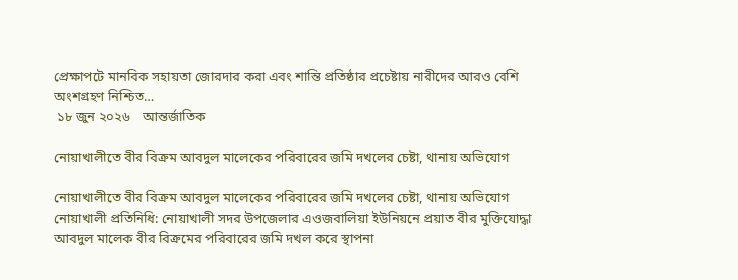প্রেক্ষাপটে মানবিক সহায়তা জোরদার করা এবং শান্তি প্রতিষ্ঠার প্রচেষ্টায় নারীদের আরও বেশি অংশগ্রহণ নিশ্চিত…
 ১৮ জুন ২০২৬    আন্তর্জাতিক

নোয়াখালীতে বীর বিক্রম আবদুল মালেকের পরিবারের জমি দখলের চেষ্টা, থানায় অভিযোগ

নোয়াখালীতে বীর বিক্রম আবদুল মালেকের পরিবারের জমি দখলের চেষ্টা, থানায় অভিযোগ
নোয়াখালী প্রতিনিধি: নোয়াখালী সদর উপজেলার এওজবালিয়া ইউনিয়নে প্রয়াত বীর মুক্তিযোদ্ধা আবদুল মালেক বীর বিক্রমের পরিবারের জমি দখল করে স্থাপনা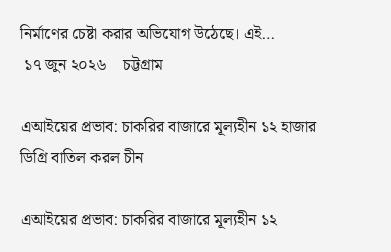নির্মাণের চেষ্টা করার অভিযোগ উঠেছে। এই…
 ১৭ জুন ২০২৬    চট্টগ্রাম

এআইয়ের প্রভাব: চাকরির বাজারে মূল্যহীন ১২ হাজার ডিগ্রি বাতিল করল চীন

এআইয়ের প্রভাব: চাকরির বাজারে মূল্যহীন ১২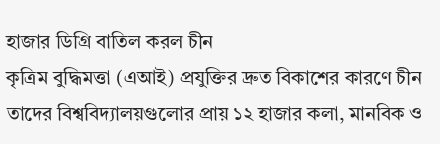হাজার ডিগ্রি বাতিল করল চীন
কৃত্রিম বুদ্ধিমত্তা (এআই) প্রযুক্তির দ্রুত বিকাশের কারণে চীন তাদের বিশ্ববিদ্যালয়গুলোর প্রায় ১২ হাজার কলা, মানবিক ও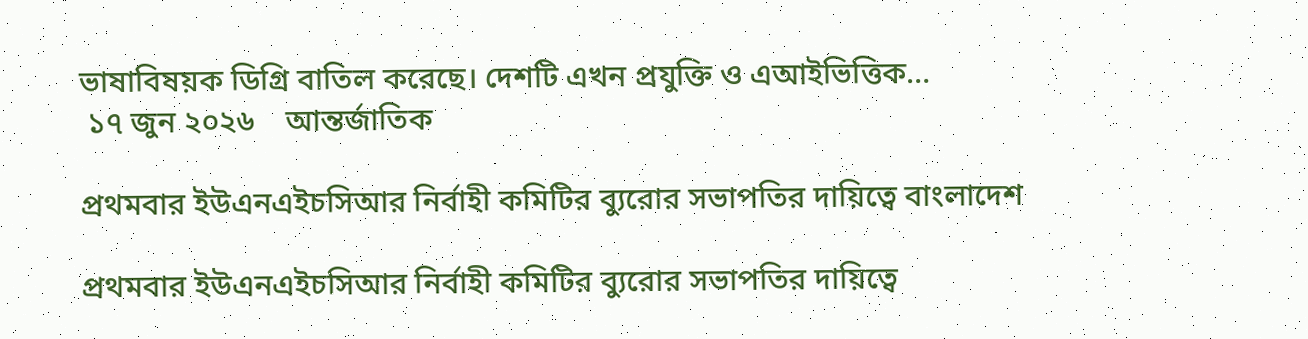ভাষাবিষয়ক ডিগ্রি বাতিল করেছে। দেশটি এখন প্রযুক্তি ও এআইভিত্তিক…
 ১৭ জুন ২০২৬    আন্তর্জাতিক

প্রথমবার ইউএনএইচসিআর নির্বাহী কমিটির ব্যুরোর সভাপতির দায়িত্বে বাংলাদেশ

প্রথমবার ইউএনএইচসিআর নির্বাহী কমিটির ব্যুরোর সভাপতির দায়িত্বে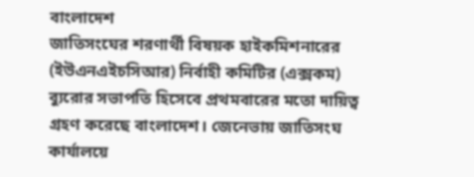বাংলাদেশ
জাতিসংঘের শরণার্থী বিষয়ক হাইকমিশনারের (ইউএনএইচসিআর) নির্বাহী কমিটির (এক্সকম) ব্যুরোর সভাপতি হিসেবে প্রথমবারের মতো দায়িত্ব গ্রহণ করেছে বাংলাদেশ। জেনেভায় জাতিসংঘ কার্যালয়ে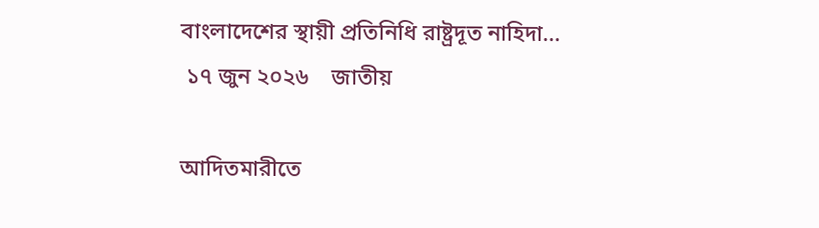বাংলাদেশের স্থায়ী প্রতিনিধি রাষ্ট্রদূত নাহিদা…
 ১৭ জুন ২০২৬    জাতীয়

আদিতমারীতে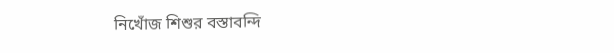নিখোঁজ শিশুর বস্তাবন্দি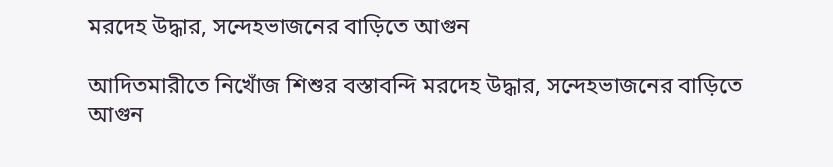মরদেহ উদ্ধার, সন্দেহভাজনের বাড়িতে আগুন

আদিতমারীতে নিখোঁজ শিশুর বস্তাবন্দি মরদেহ উদ্ধার, সন্দেহভাজনের বাড়িতে আগুন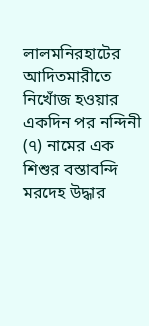লালমনিরহাটের আদিতমারীতে নিখোঁজ হওয়ার একদিন পর নন্দিনী (৭) নামের এক শিশুর বস্তাবন্দি মরদেহ উদ্ধার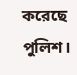করেছে পুলিশ।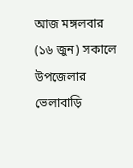আজ মঙ্গলবার (১৬ জুন) সকালে উপজেলার ভেলাবাড়ি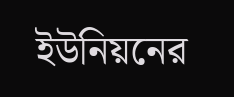ইউনিয়নের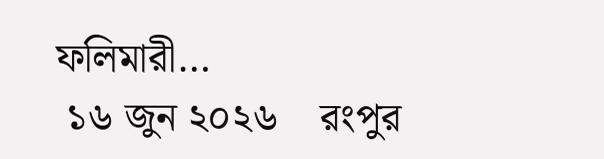ফলিমারী…
 ১৬ জুন ২০২৬    রংপুর